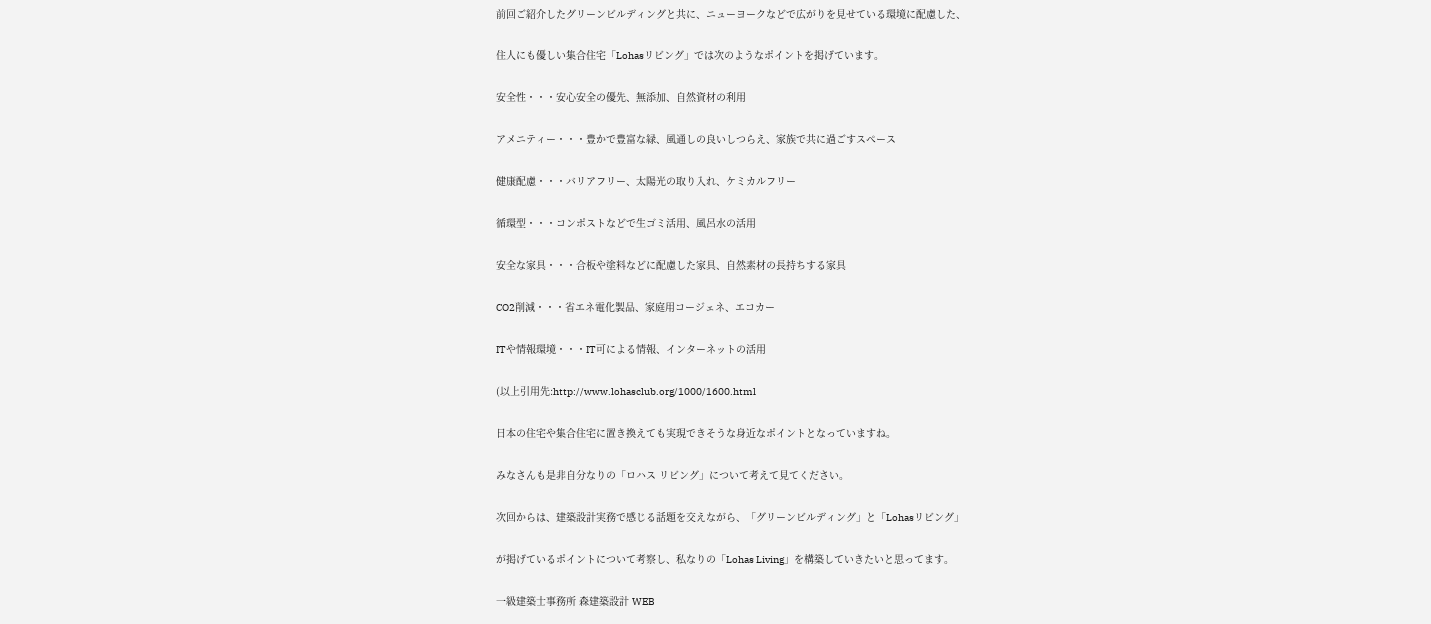前回ご紹介したグリーンビルディングと共に、ニューヨークなどで広がりを見せている環境に配慮した、

住人にも優しい集合住宅「Lohasリビング」では次のようなポイントを掲げています。

安全性・・・安心安全の優先、無添加、自然資材の利用

アメニティー・・・豊かで豊富な緑、風通しの良いしつらえ、家族で共に過ごすスペース

健康配慮・・・バリアフリー、太陽光の取り入れ、ケミカルフリー

循環型・・・コンポストなどで生ゴミ活用、風呂水の活用

安全な家具・・・合板や塗料などに配慮した家具、自然素材の長持ちする家具

CO2削減・・・省エネ電化製品、家庭用コージェネ、エコカー

ITや情報環境・・・IT可による情報、インターネットの活用

(以上引用先:http://www.lohasclub.org/1000/1600.html

日本の住宅や集合住宅に置き換えても実現できそうな身近なポイントとなっていますね。

みなさんも是非自分なりの「ロハス リビング」について考えて見てください。

次回からは、建築設計実務で感じる話題を交えながら、「グリーンビルディング」と「Lohasリビング」

が掲げているポイントについて考察し、私なりの「Lohas Living」を構築していきたいと思ってます。

一級建築士事務所 森建築設計 WEB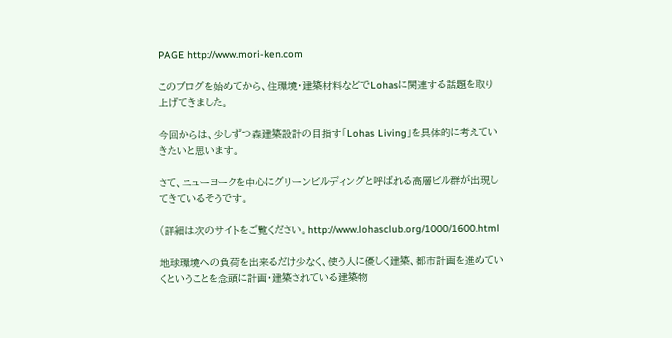PAGE http://www.mori-ken.com

このブログを始めてから、住環境・建築材料などでLohasに関連する話題を取り上げてきました。

今回からは、少しずつ森建築設計の目指す「Lohas Living」を具体的に考えていきたいと思います。

さて、ニューヨークを中心にグリーンビルディングと呼ばれる高層ビル群が出現してきているそうです。

(詳細は次のサイトをご覧ください。http://www.lohasclub.org/1000/1600.html

地球環境への負荷を出来るだけ少なく、使う人に優しく建築、都市計画を進めていくということを念頭に計画・建築されている建築物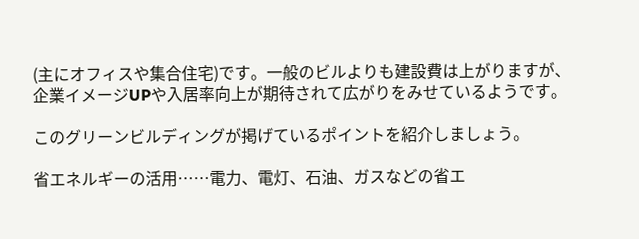(主にオフィスや集合住宅)です。一般のビルよりも建設費は上がりますが、企業イメージUPや入居率向上が期待されて広がりをみせているようです。

このグリーンビルディングが掲げているポイントを紹介しましょう。

省エネルギーの活用……電力、電灯、石油、ガスなどの省エ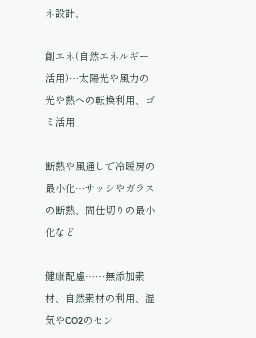ネ設計、

創エネ(自然エネルギー活用)…太陽光や風力の光や熱への転換利用、ゴミ活用

断熱や風通しで冷暖房の最小化…サッシやガラスの断熱、間仕切りの最小化など

健康配慮……無添加素材、自然素材の利用、湿気やCO2のセン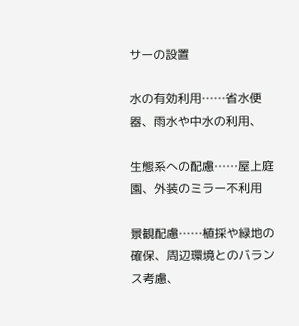サーの設置

水の有効利用……省水便器、雨水や中水の利用、

生態系への配慮……屋上庭園、外装のミラー不利用

景観配慮……植採や緑地の確保、周辺環境とのバランス考慮、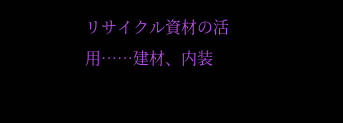リサイクル資材の活用……建材、内装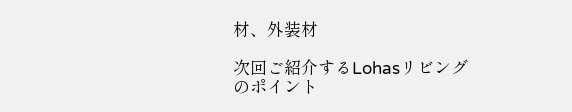材、外装材

次回ご紹介するLohasリビングのポイント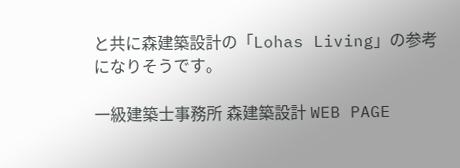と共に森建築設計の「Lohas Living」の参考になりそうです。

一級建築士事務所 森建築設計 WEB PAGE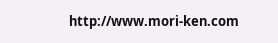http://www.mori-ken.com